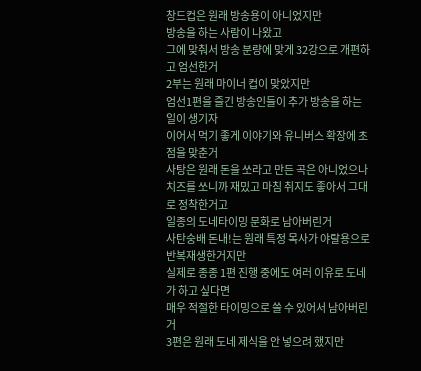창드컵은 원래 방송용이 아니었지만
방송을 하는 사람이 나왔고
그에 맞춰서 방송 분량에 맞게 32강으로 개편하고 엄선한거
2부는 원래 마이너 컵이 맞았지만
엄선1편을 즐긴 방송인들이 추가 방송을 하는 일이 생기자
이어서 먹기 좋게 이야기와 유니버스 확장에 초점을 맞춘거
사탕은 원래 돈을 쏘라고 만든 곡은 아니었으나
치즈를 쏘니까 재밌고 마침 취지도 좋아서 그대로 정착한거고
일종의 도네타이밍 문화로 남아버린거
사탄숭배 돈내!는 원래 특정 목사가 야랄용으로 반복재생한거지만
실제로 종종 1편 진행 중에도 여러 이유로 도네가 하고 싶다면
매우 적절한 타이밍으로 쓸 수 있어서 남아버린거
3편은 원래 도네 제식을 안 넣으려 했지만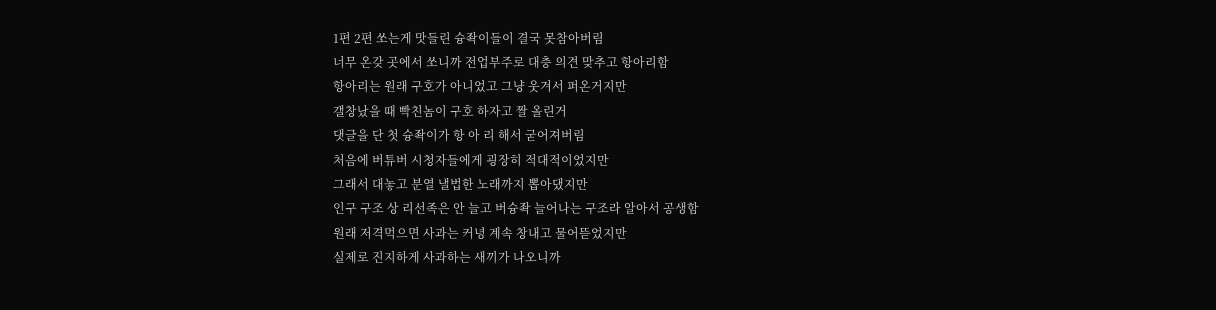1편 2편 쏘는게 맛들린 슝좍이들이 결국 못참아버림
너무 온갖 곳에서 쏘니까 전업부주로 대충 의견 맞추고 항아리함
항아리는 원래 구호가 아니었고 그냥 웃겨서 퍼온거지만
갤창났을 때 빡친놈이 구호 하자고 짤 올린거
댓글을 단 첫 슝좍이가 항 아 리 해서 굳어져버림
처음에 버튜버 시청자들에게 굉장히 적대적이었지만
그래서 대놓고 분열 낼법한 노래까지 뽑아댔지만
인구 구조 상 리선족은 안 늘고 버슝좍 늘어나는 구조라 알아서 공생함
원래 저격먹으면 사과는 커녕 계속 창내고 물어뜯었지만
실제로 진지하게 사과하는 새끼가 나오니까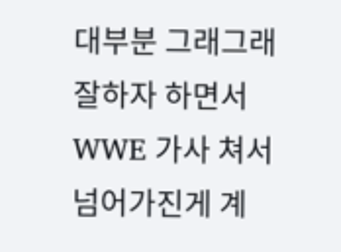대부분 그래그래 잘하자 하면서 WWE 가사 쳐서 넘어가진게 계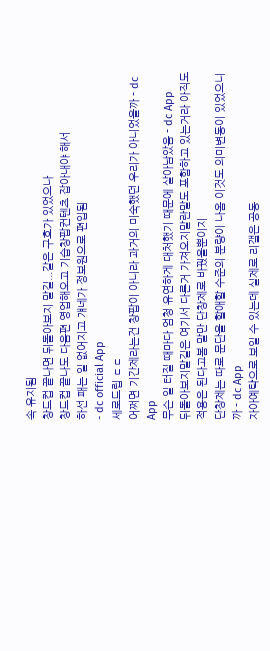속 유지됨
창드컵 끝나면 뒤돌아보지 말길...같은 구호가 있었으나
창드컵 끝나도 다음편 영업해오고 기습창팝컨텐츠 잡아내야 해서
하선 패는 일 없어지고 걔네가 정보원으로 편입됨
- dc official App
세로드립 ㄷㄷ
어쩌면 기간제라는건 창팝이 아니라 과거의 미숙했던 우리가 아니었을까 - dc App
무슨 일 터질 때마다 엄청 유연하게 대처했기 때문에 살아남았음 - dc App
뒤돌아보지말길은 여기서 다른거 가져오지말란말도 포함하고 있는거라 아직도 적용은 된다고봄 말만 단창제로 바꿨을뿐이지
단창제는 따로 문단을 할애할 수준의 분량이 나옴 이것도 의미변동이 있었으니까 - dc App
자아예탁으로 보일 수 있는데 실제로 리갤은 공동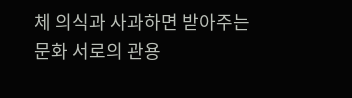체 의식과 사과하면 받아주는 문화 서로의 관용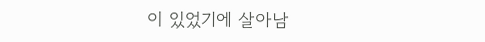이 있었기에 살아남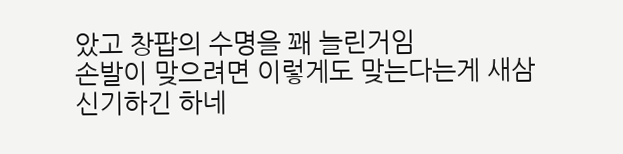았고 창팝의 수명을 꽤 늘린거임
손발이 맞으려면 이렇게도 맞는다는게 새삼 신기하긴 하네